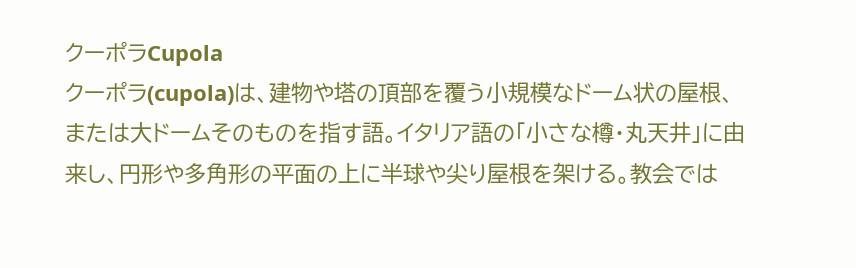クーポラCupola
クーポラ(cupola)は、建物や塔の頂部を覆う小規模なドーム状の屋根、または大ドームそのものを指す語。イタリア語の「小さな樽・丸天井」に由来し、円形や多角形の平面の上に半球や尖り屋根を架ける。教会では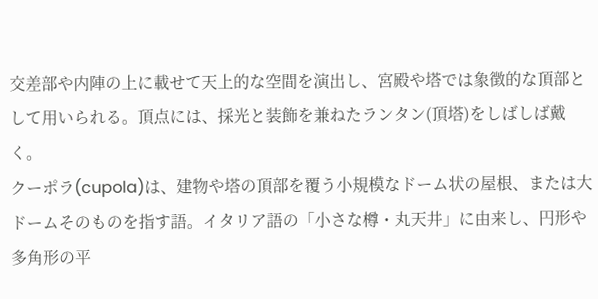交差部や内陣の上に載せて天上的な空間を演出し、宮殿や塔では象徴的な頂部として用いられる。頂点には、採光と装飾を兼ねたランタン(頂塔)をしばしば戴く。
クーポラ(cupola)は、建物や塔の頂部を覆う小規模なドーム状の屋根、または大ドームそのものを指す語。イタリア語の「小さな樽・丸天井」に由来し、円形や多角形の平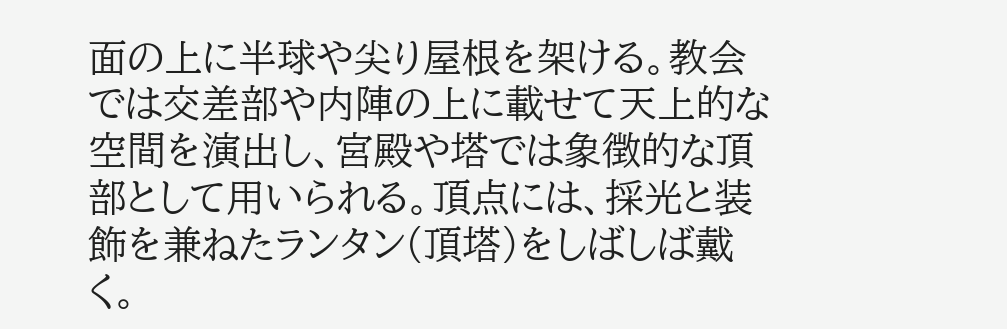面の上に半球や尖り屋根を架ける。教会では交差部や内陣の上に載せて天上的な空間を演出し、宮殿や塔では象徴的な頂部として用いられる。頂点には、採光と装飾を兼ねたランタン(頂塔)をしばしば戴く。